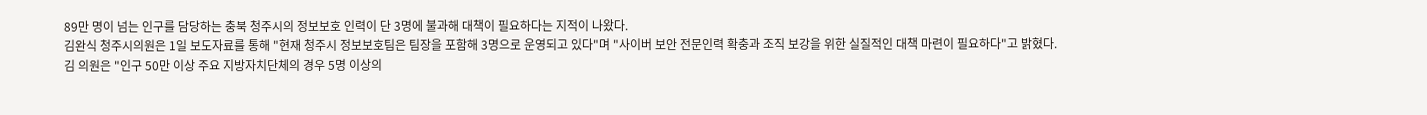89만 명이 넘는 인구를 담당하는 충북 청주시의 정보보호 인력이 단 3명에 불과해 대책이 필요하다는 지적이 나왔다.
김완식 청주시의원은 1일 보도자료를 통해 "현재 청주시 정보보호팀은 팀장을 포함해 3명으로 운영되고 있다"며 "사이버 보안 전문인력 확충과 조직 보강을 위한 실질적인 대책 마련이 필요하다"고 밝혔다.
김 의원은 "인구 50만 이상 주요 지방자치단체의 경우 5명 이상의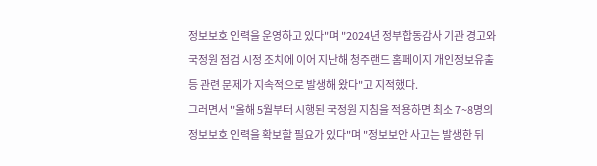정보보호 인력을 운영하고 있다"며 "2024년 정부합동감사 기관 경고와 국정원 점검 시정 조치에 이어 지난해 청주랜드 홈페이지 개인정보유출 등 관련 문제가 지속적으로 발생해 왔다"고 지적했다.
그러면서 "올해 5월부터 시행된 국정원 지침을 적용하면 최소 7~8명의 정보보호 인력을 확보할 필요가 있다"며 "정보보안 사고는 발생한 뒤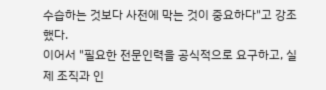수습하는 것보다 사전에 막는 것이 중요하다"고 강조했다.
이어서 "필요한 전문인력을 공식적으로 요구하고, 실제 조직과 인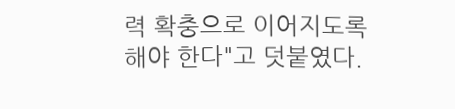력 확충으로 이어지도록 해야 한다"고 덧붙였다.